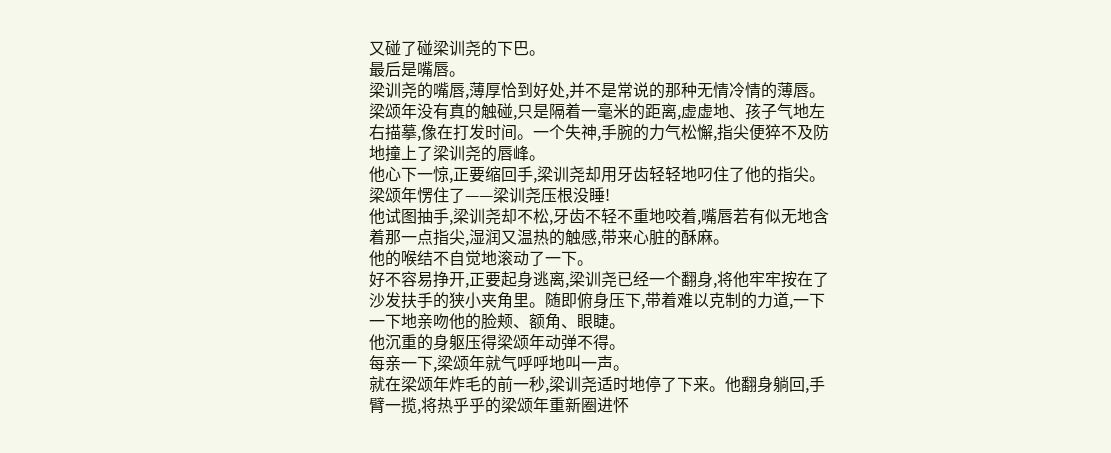又碰了碰梁训尧的下巴。
最后是嘴唇。
梁训尧的嘴唇,薄厚恰到好处,并不是常说的那种无情冷情的薄唇。
梁颂年没有真的触碰,只是隔着一毫米的距离,虚虚地、孩子气地左右描摹,像在打发时间。一个失神,手腕的力气松懈,指尖便猝不及防地撞上了梁训尧的唇峰。
他心下一惊,正要缩回手,梁训尧却用牙齿轻轻地叼住了他的指尖。
梁颂年愣住了——梁训尧压根没睡!
他试图抽手,梁训尧却不松,牙齿不轻不重地咬着,嘴唇若有似无地含着那一点指尖,湿润又温热的触感,带来心脏的酥麻。
他的喉结不自觉地滚动了一下。
好不容易挣开,正要起身逃离,梁训尧已经一个翻身,将他牢牢按在了沙发扶手的狭小夹角里。随即俯身压下,带着难以克制的力道,一下一下地亲吻他的脸颊、额角、眼睫。
他沉重的身躯压得梁颂年动弹不得。
每亲一下,梁颂年就气呼呼地叫一声。
就在梁颂年炸毛的前一秒,梁训尧适时地停了下来。他翻身躺回,手臂一揽,将热乎乎的梁颂年重新圈进怀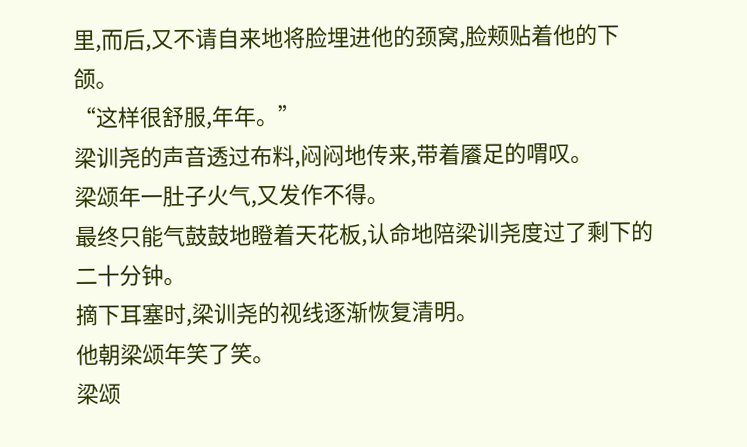里,而后,又不请自来地将脸埋进他的颈窝,脸颊贴着他的下颌。
“这样很舒服,年年。”
梁训尧的声音透过布料,闷闷地传来,带着餍足的喟叹。
梁颂年一肚子火气,又发作不得。
最终只能气鼓鼓地瞪着天花板,认命地陪梁训尧度过了剩下的二十分钟。
摘下耳塞时,梁训尧的视线逐渐恢复清明。
他朝梁颂年笑了笑。
梁颂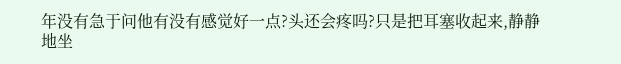年没有急于问他有没有感觉好一点?头还会疼吗?只是把耳塞收起来,静静地坐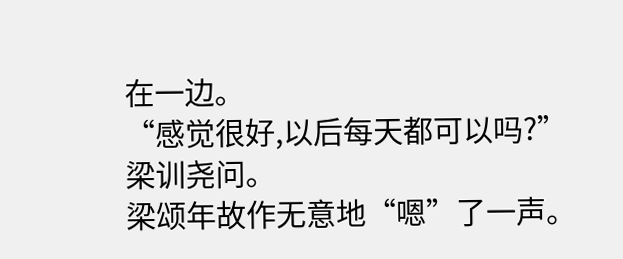在一边。
“感觉很好,以后每天都可以吗?”
梁训尧问。
梁颂年故作无意地“嗯”了一声。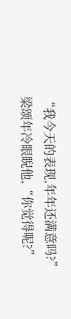“我今天的表现,年年还满意吗?”
梁颂年冷眼睨他,“你觉得呢?”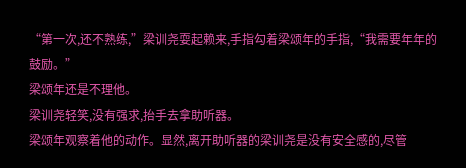“第一次,还不熟练,”梁训尧耍起赖来,手指勾着梁颂年的手指,“我需要年年的鼓励。”
梁颂年还是不理他。
梁训尧轻笑,没有强求,抬手去拿助听器。
梁颂年观察着他的动作。显然,离开助听器的梁训尧是没有安全感的,尽管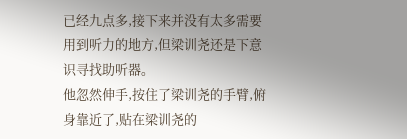已经九点多,接下来并没有太多需要用到听力的地方,但梁训尧还是下意识寻找助听器。
他忽然伸手,按住了梁训尧的手臂,俯身靠近了,贴在梁训尧的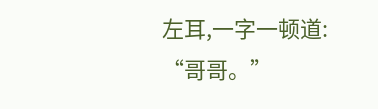左耳,一字一顿道:
“哥哥。”